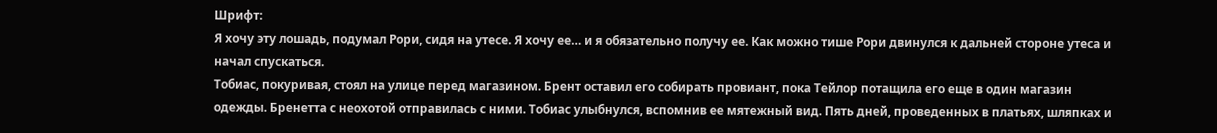Шрифт:
Я хочу эту лошадь, подумал Рори, сидя на утесе. Я хочу ее… и я обязательно получу ее. Как можно тише Рори двинулся к дальней стороне утеса и начал спускаться.
Тобиас, покуривая, стоял на улице перед магазином. Брент оставил его собирать провиант, пока Тейлор потащила его еще в один магазин одежды. Бренетта с неохотой отправилась с ними. Тобиас улыбнулся, вспомнив ее мятежный вид. Пять дней, проведенных в платьях, шляпках и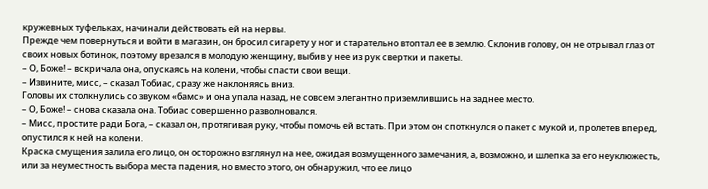кружевных туфельках, начинали действовать ей на нервы.
Прежде чем повернуться и войти в магазин, он бросил сигарету у ног и старательно втоптал ее в землю. Склонив голову, он не отрывал глаз от своих новых ботинок, поэтому врезался в молодую женщину, выбив у нее из рук свертки и пакеты.
– О, Боже! – вскричала она, опускаясь на колени, чтобы спасти свои вещи.
– Извините, мисс, – сказал Тобиас, сразу же наклоняясь вниз.
Головы их столкнулись со звуком «бамс» и она упала назад, не совсем элегантно приземлившись на заднее место.
– О, Боже! – снова сказала она. Тобиас совершенно разволновался.
– Мисс, простите ради Бога, – сказал он, протягивая руку, чтобы помочь ей встать. При этом он споткнулся о пакет с мукой и, пролетев вперед, опустился к ней на колени.
Краска смущения залила его лицо, он осторожно взглянул на нее, ожидая возмущенного замечания, а, возможно, и шлепка за его неуклюжесть, или за неуместность выбора места падения, но вместо этого, он обнаружил, что ее лицо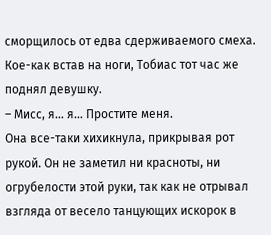сморщилось от едва сдерживаемого смеха.
Кое-как встав на ноги, Тобиас тот час же поднял девушку.
– Мисс, я… я… Простите меня.
Она все-таки хихикнула, прикрывая рот рукой. Он не заметил ни красноты, ни огрубелости этой руки, так как не отрывал взгляда от весело танцующих искорок в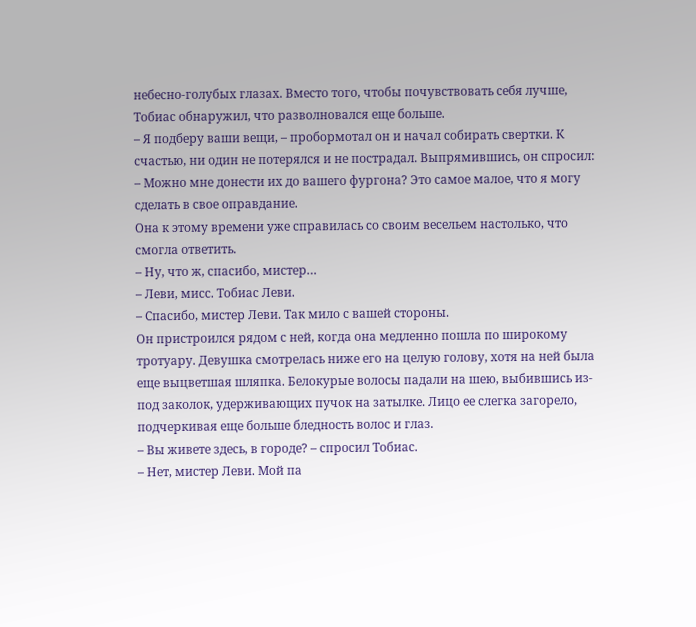небесно-голубых глазах. Вместо того, чтобы почувствовать себя лучше, Тобиас обнаружил, что разволновался еще больше.
– Я подберу ваши вещи, – пробормотал он и начал собирать свертки. К счастью, ни один не потерялся и не пострадал. Выпрямившись, он спросил: – Можно мне донести их до вашего фургона? Это самое малое, что я могу сделать в свое оправдание.
Она к этому времени уже справилась со своим весельем настолько, что смогла ответить.
– Ну, что ж, спасибо, мистер…
– Леви, мисс. Тобиас Леви.
– Спасибо, мистер Леви. Так мило с вашей стороны.
Он пристроился рядом с ней, когда она медленно пошла по широкому тротуару. Девушка смотрелась ниже его на целую голову, хотя на ней была еще выцветшая шляпка. Белокурые волосы падали на шею, выбившись из-под заколок, удерживающих пучок на затылке. Лицо ее слегка загорело, подчеркивая еще больше бледность волос и глаз.
– Вы живете здесь, в городе? – спросил Тобиас.
– Нет, мистер Леви. Мой па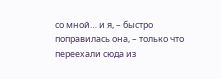со мной… и я, – быстро поправилась она, – только что переехали сюда из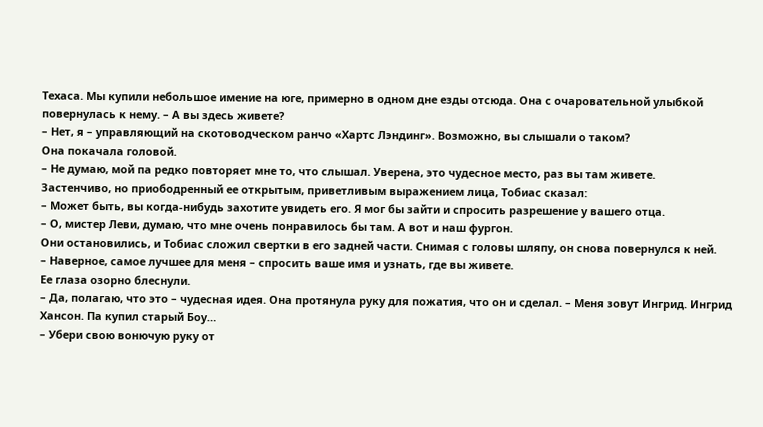Техаса. Мы купили небольшое имение на юге, примерно в одном дне езды отсюда. Она с очаровательной улыбкой повернулась к нему. – А вы здесь живете?
– Нет, я – управляющий на скотоводческом ранчо «Хартс Лэндинг». Возможно, вы слышали о таком?
Она покачала головой.
– Не думаю, мой па редко повторяет мне то, что слышал. Уверена, это чудесное место, раз вы там живете.
Застенчиво, но приободренный ее открытым, приветливым выражением лица, Тобиас сказал:
– Может быть, вы когда-нибудь захотите увидеть его. Я мог бы зайти и спросить разрешение у вашего отца.
– О, мистер Леви, думаю, что мне очень понравилось бы там. А вот и наш фургон.
Они остановились, и Тобиас сложил свертки в его задней части. Снимая с головы шляпу, он снова повернулся к ней.
– Наверное, самое лучшее для меня – спросить ваше имя и узнать, где вы живете.
Ее глаза озорно блеснули.
– Да, полагаю, что это – чудесная идея. Она протянула руку для пожатия, что он и сделал. – Меня зовут Ингрид. Ингрид Хансон. Па купил старый Боу…
– Убери свою вонючую руку от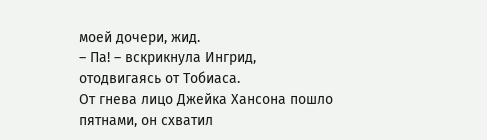моей дочери, жид.
– Па! – вскрикнула Ингрид, отодвигаясь от Тобиаса.
От гнева лицо Джейка Хансона пошло пятнами, он схватил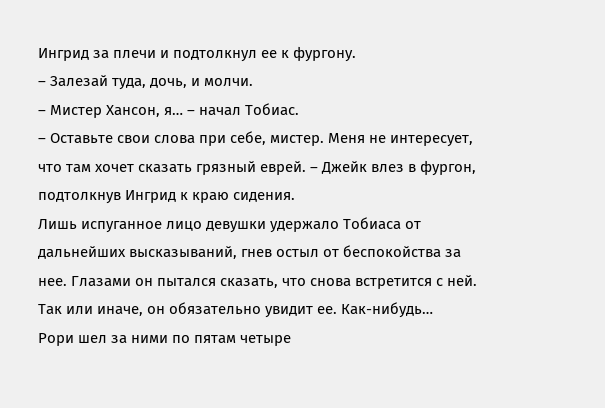Ингрид за плечи и подтолкнул ее к фургону.
– Залезай туда, дочь, и молчи.
– Мистер Хансон, я… – начал Тобиас.
– Оставьте свои слова при себе, мистер. Меня не интересует, что там хочет сказать грязный еврей. – Джейк влез в фургон, подтолкнув Ингрид к краю сидения.
Лишь испуганное лицо девушки удержало Тобиаса от дальнейших высказываний, гнев остыл от беспокойства за нее. Глазами он пытался сказать, что снова встретится с ней. Так или иначе, он обязательно увидит ее. Как-нибудь…
Рори шел за ними по пятам четыре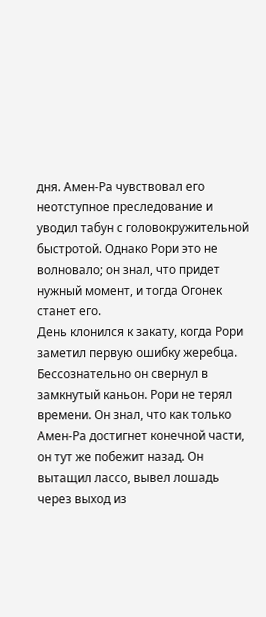дня. Амен-Ра чувствовал его неотступное преследование и уводил табун с головокружительной быстротой. Однако Рори это не волновало; он знал, что придет нужный момент, и тогда Огонек станет его.
День клонился к закату, когда Рори заметил первую ошибку жеребца. Бессознательно он свернул в замкнутый каньон. Рори не терял времени. Он знал, что как только Амен-Ра достигнет конечной части, он тут же побежит назад. Он вытащил лассо, вывел лошадь через выход из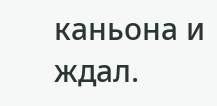каньона и ждал.